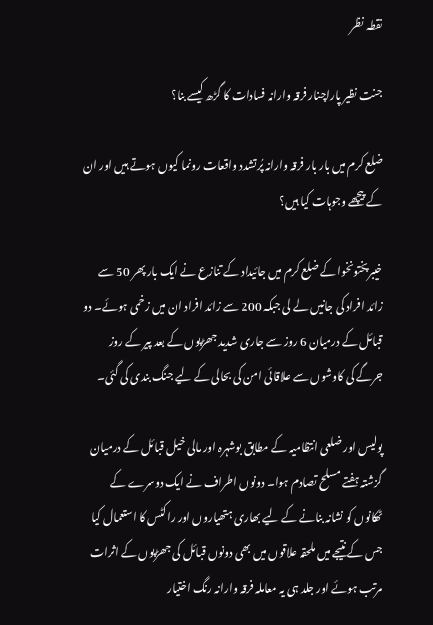نقطہ نظر

جنت نظیر پاراچنار فرقہ وارانہ فسادات کا گڑھ کیسے بنا؟

ضلع کرم میں بار بار فرقہ وارانہ پُرتشدد واقعات رونما کیوں ہوتے ہیں اور ان کے پیچھے وجوہات کیا ہیں؟

خیبرپختونخوا کے ضلع کرم میں جائیداد کے تنازع نے ایک بار پھر 50 سے زائد افراد کی جانیں لے لی جبکہ 200 سے زائد افراد ان میں زخمی ہوئے۔ دو قبائل کے درمیان 6 روز سے جاری شدید جھڑپوں کے بعد پیر کے روز جرگے کی کاوشوں سے علاقائی امن کی بحالی کے لیے جنگ بندی کی گئی۔

پولیس اور ضلعی انتظامیہ کے مطابق بوشہرہ اور مالی خیل قبائل کے درمیان گزشتہ ہفتے مسلح تصادم ہوا۔ دونوں اطراف نے ایک دوسرے کے ٹھکانوں کو نشانہ بنانے کے لیے بھاری ہتھیاروں اور راکٹس کا استعمال کیا جس کے نتیجے میں ملحقہ علاقوں میں بھی دونوں قبائل کی جھڑپوں کے اثرات مرتب ہوئے اور جلد ہی یہ معاملہ فرقہ وارانہ رنگ اختیار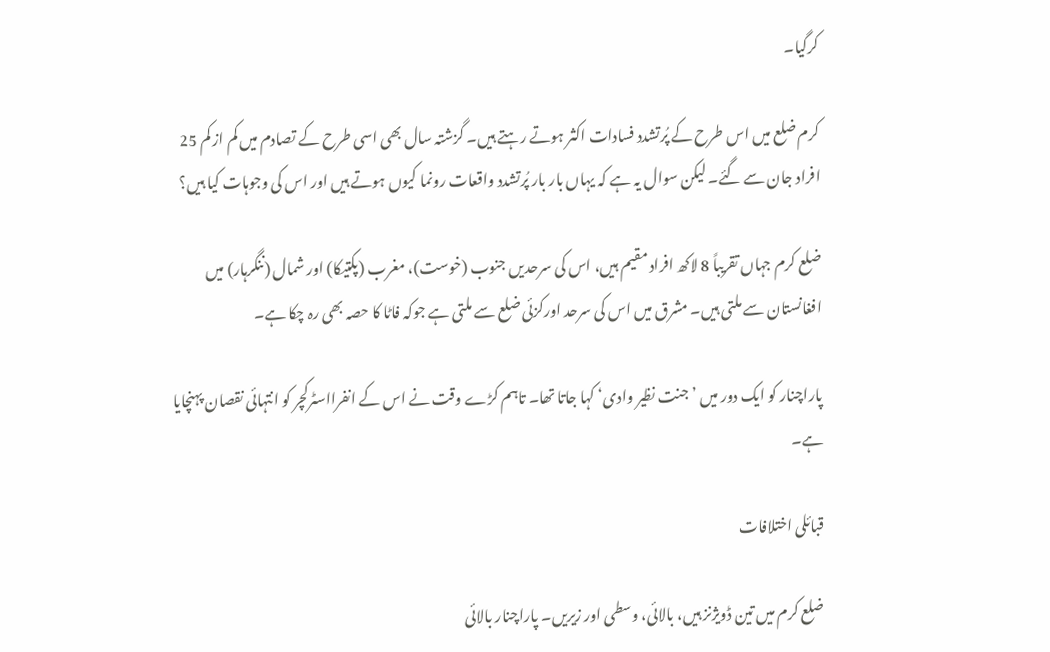کرگیا۔

کرم ضلع میں اس طرح کے پُرتشدد فسادات اکثر ہوتے رہتے ہیں۔ گزشتہ سال بھی اسی طرح کے تصادم میں کم از کم 25 افراد جان سے گئے۔ لیکن سوال یہ ہے کہ یہاں بار بار پُرتشدد واقعات رونما کیوں ہوتے ہیں اور اس کی وجوہات کیا ہیں؟

ضلع کرم جہاں تقریباً 8 لاکھ افراد مقیم ہیں، اس کی سرحدیں جنوب (خوست)، مغرب (پکتیکا) اور شمال (ننگرہار) میں افغانستان سے ملتی ہیں۔ مشرق میں اس کی سرحد اورکزئی ضلع سے ملتی ہے جوکہ فاٹا کا حصہ بھی رہ چکا ہے۔

پاراچنار کو ایک دور میں ’جنت نظیر وادی‘ کہا جاتا تھا۔ تاہم کڑے وقت نے اس کے انفرااسٹرکچر کو انتہائی نقصان پہنچایا ہے۔

قبائلی اختلافات

ضلع کرم میں تین ڈویژنز ہیں، بالائی، وسطی اور زیریں۔ پاراچنار بالائی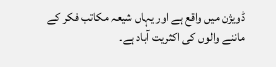ڈویژن میں واقع ہے اور یہاں شیعہ مکاتب فکر کے ماننے والوں کی اکثریت آباد ہے۔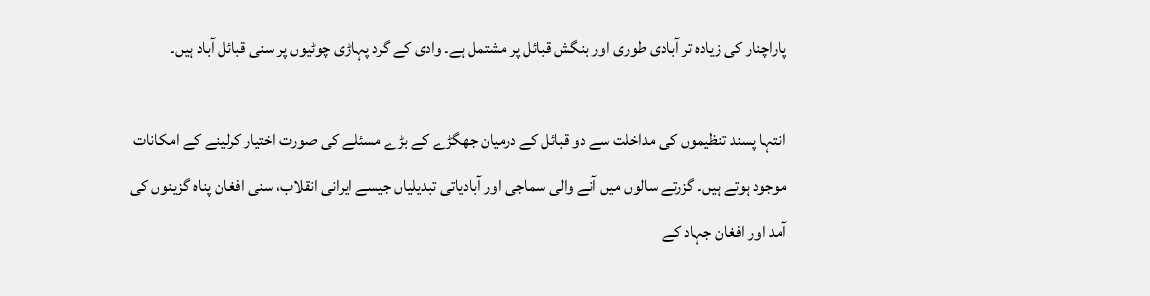پاراچنار کی زیادہ تر آبادی طوری اور بنگش قبائل پر مشتمل ہے۔ وادی کے گرد پہاڑی چوٹیوں پر سنی قبائل آباد ہیں۔

انتہا پسند تنظیموں کی مداخلت سے دو قبائل کے درمیان جھگڑے کے بڑے مسئلے کی صورت اختیار کرلینے کے امکانات موجود ہوتے ہیں۔ گزرتے سالوں میں آنے والی سماجی اور آبادیاتی تبدیلیاں جیسے ایرانی انقلاب، سنی افغان پناہ گزینوں کی آمد اور افغان جہاد کے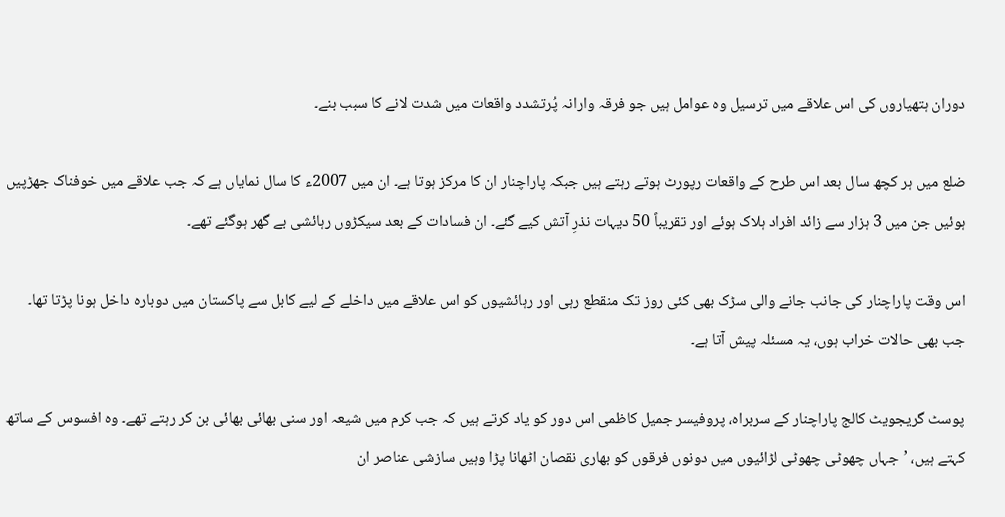دوران ہتھیاروں کی اس علاقے میں ترسیل وہ عوامل ہیں جو فرقہ وارانہ پُرتشدد واقعات میں شدت لانے کا سبب بنے۔

ضلع میں ہر کچھ سال بعد اس طرح کے واقعات رپورٹ ہوتے رہتے ہیں جبکہ پاراچنار ان کا مرکز ہوتا ہے۔ ان میں 2007ء کا سال نمایاں ہے کہ جب علاقے میں خوفناک جھڑپیں ہوئیں جن میں 3 ہزار سے زائد افراد ہلاک ہوئے اور تقریباً 50 دیہات نذرِ آتش کیے گئے۔ ان فسادات کے بعد سیکڑوں رہائشی بے گھر ہوگئے تھے۔

اس وقت پاراچنار کی جانب جانے والی سڑک بھی کئی روز تک منقطع رہی اور رہائشیوں کو اس علاقے میں داخلے کے لیے کابل سے پاکستان میں دوبارہ داخل ہونا پڑتا تھا۔ جب بھی حالات خراب ہوں، یہ مسئلہ پیش آتا ہے۔

پوسٹ گریجویٹ کالج پاراچنار کے سربراہ، پروفیسر جمیل کاظمی اس دور کو یاد کرتے ہیں کہ جب کرم میں شیعہ اور سنی بھائی بھائی بن کر رہتے تھے۔ وہ افسوس کے ساتھ کہتے ہیں، ’جہاں چھوٹی چھوٹی لڑائیوں میں دونوں فرقوں کو بھاری نقصان اٹھانا پڑا وہیں سازشی عناصر ان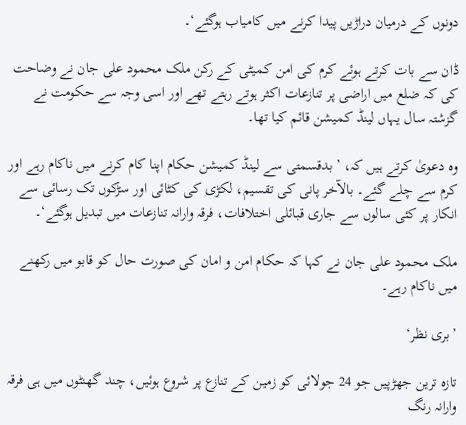دونوں کے درمیان دراڑیں پیدا کرنے میں کامیاب ہوگئے‘۔

ڈان سے بات کرتے ہوئے کرم کی امن کمیٹی کے رکن ملک محمود علی جان نے وضاحت کی کہ ضلع میں اراضی پر تنازعات اکثر ہوتے رہتے تھے اور اسی وجہ سے حکومت نے گزشتہ سال یہاں لینڈ کمیشن قائم کیا تھا۔

وہ دعویٰ کرتے ہیں کہ، ’بدقسمتی سے لینڈ کمیشن حکام اپنا کام کرنے میں ناکام رہے اور کرم سے چلے گئے۔ بالآخر پانی کی تقسیم، لکڑی کی کٹائی اور سڑکوں تک رسائی سے انکار پر کئی سالوں سے جاری قبائلی اختلافات، فرقہ وارانہ تنازعات میں تبدیل ہوگئے‘۔

ملک محمود علی جان نے کہا کہ حکام امن و امان کی صورت حال کو قابو میں رکھنے میں ناکام رہے۔

’بری نظر‘

تازہ ترین جھڑپیں جو 24 جولائی کو زمین کے تنازع پر شروع ہوئیں، چند گھنٹوں میں ہی فرقہ وارانہ رنگ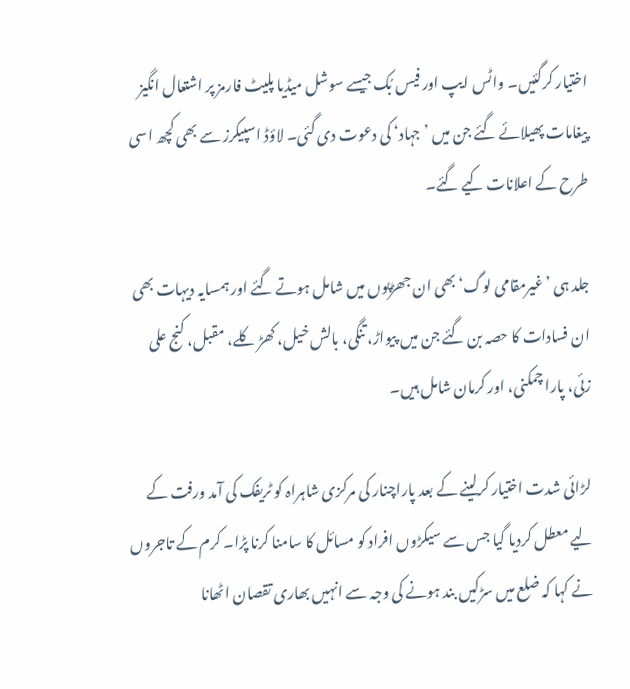اختیار کرگئیں۔ واٹس ایپ اور فیس بُک جیسے سوشل میڈیا پلیٹ فارمز پر اشتعال انگیز پیغامات پھیلائے گئے جن میں ’جہاد‘ کی دعوت دی گئی۔ لاؤڈ اسپیکرز سے بھی کچھ اسی طرح کے اعلانات کیے گئے۔

جلد ہی ’غیرمقامی لوگ‘ بھی ان جھڑپوں میں شامل ہوتے گئے اور ہمسایہ دیہات بھی ان فسادات کا حصہ بن گئے جن میں پیواڑ، تنگی، بالش خیل، کھڑ کلے، مقبل، کنج علی زئی، پارا چمکنی، اور کرمان شامل ہیں۔

لڑائی شدت اختیار کرلینے کے بعد پاراچنار کی مرکزی شاہراہ کو ٹریفک کی آمد ورفت کے لیے معطل کردیا گیا جس سے سیکڑوں افراد کو مسائل کا سامنا کرنا پڑا۔ کرم کے تاجروں نے کہا کہ ضلع میں سڑکیں بند ہونے کی وجہ سے انہیں بھاری تقصان اٹھانا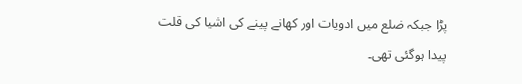پڑا جبکہ ضلع میں ادویات اور کھانے پینے کی اشیا کی قلت پیدا ہوگئی تھی۔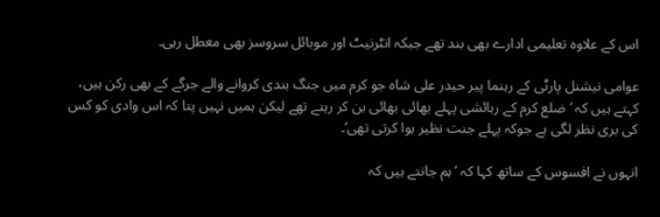اس کے علاوہ تعلیمی ادارے بھی بند تھے جبکہ انٹرنیٹ اور موبائل سروسز بھی معطل رہی۔

عوامی نیشنل پارٹی کے رہنما پیر حیدر علی شاہ جو کرم میں جنگ بندی کروانے والے جرگے کے بھی رکن ہیں، کہتے ہیں کہ ’ضلع کرم کے رہائشی پہلے بھائی بھائی بن کر رہتے تھے لیکن ہمیں نہیں پتا کہ اس وادی کو کس کی بری نظر لگی ہے جوکہ پہلے جنت نظیر ہوا کرتی تھی‘۔

انہوں نے افسوس کے ساتھ کہا کہ ’ہم جانتے ہیں کہ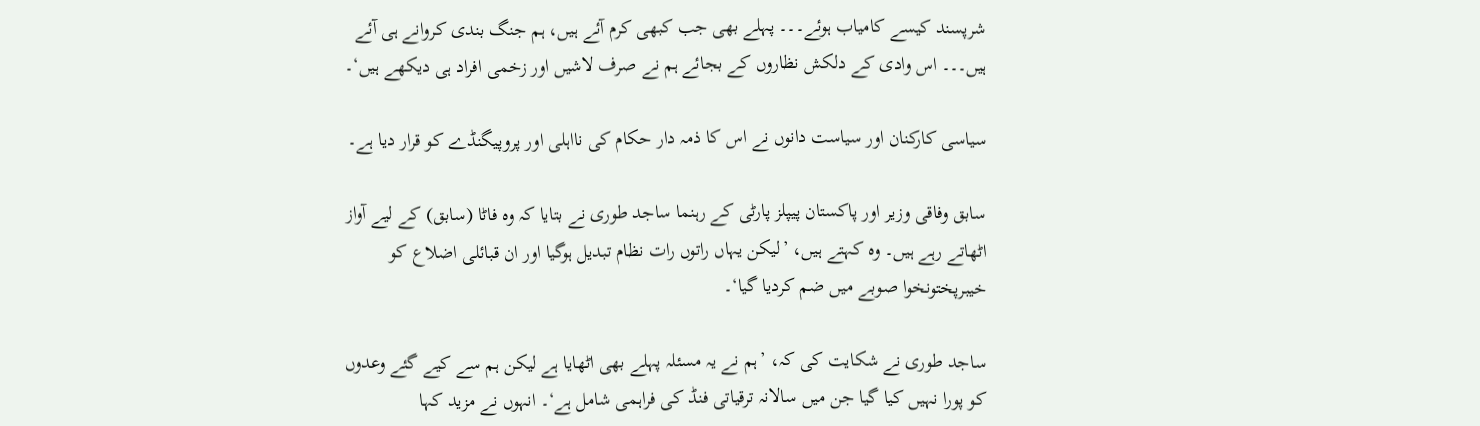شرپسند کیسے کامیاب ہوئے۔۔۔ پہلے بھی جب کبھی کرم آئے ہیں، ہم جنگ بندی کروانے ہی آئے ہیں۔۔۔ اس وادی کے دلکش نظاروں کے بجائے ہم نے صرف لاشیں اور زخمی افراد ہی دیکھے ہیں‘۔

سیاسی کارکنان اور سیاست دانوں نے اس کا ذمہ دار حکام کی نااہلی اور پروپیگنڈے کو قرار دیا ہے۔

سابق وفاقی وزیر اور پاکستان پیپلز پارٹی کے رہنما ساجد طوری نے بتایا کہ وہ فاٹا (سابق) کے لیے آواز اٹھاتے رہے ہیں۔ وہ کہتے ہیں، ’لیکن یہاں راتوں رات نظام تبدیل ہوگیا اور ان قبائلی اضلاع کو خیبرپختونخوا صوبے میں ضم کردیا گیا‘۔

ساجد طوری نے شکایت کی کہ، ’ہم نے یہ مسئلہ پہلے بھی اٹھایا ہے لیکن ہم سے کیے گئے وعدوں کو پورا نہیں کیا گیا جن میں سالانہ ترقیاتی فنڈ کی فراہمی شامل ہے‘۔ انہوں نے مزید کہا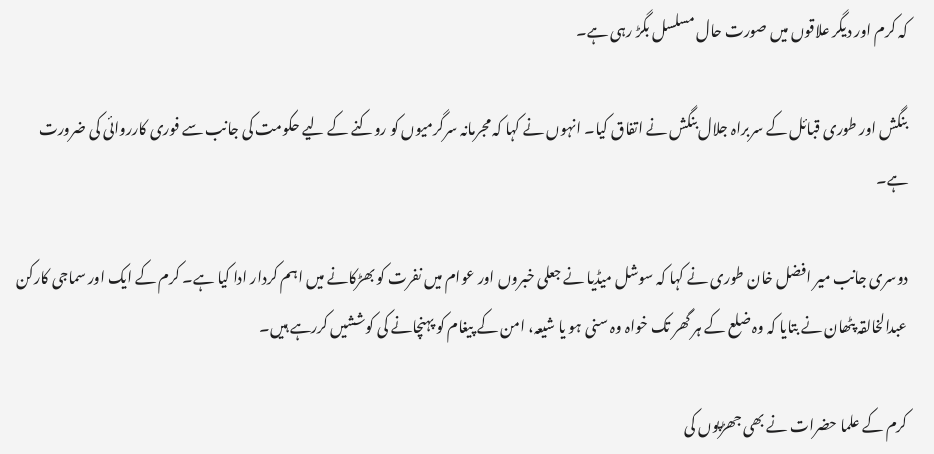کہ کرم اور دیگر علاقوں میں صورت حال مسلسل بگڑ رہی ہے۔

بنگش اور طوری قبائل کے سربراہ جلال بنگش نے اتفاق کیا۔ انہوں نے کہا کہ مجرمانہ سرگرمیوں کو روکنے کے لیے حکومت کی جانب سے فوری کارروائی کی ضرورت ہے۔

دوسری جانب میر افضل خان طوری نے کہا کہ سوشل میڈیا نے جعلی خبروں اور عوام میں نفرت کو بھڑکانے میں اہم کردار ادا کیا ہے۔ کرم کے ایک اور سماجی کارکن عبدالخالقہ پٹھان نے بتایا کہ وہ ضلع کے ہر گھر تک خواہ وہ سنی ہو یا شیعہ، امن کے پیغام کو پہنچانے کی کوششیں کررہے ہیں۔

کرم کے علما حضرات نے بھی جھڑپوں کی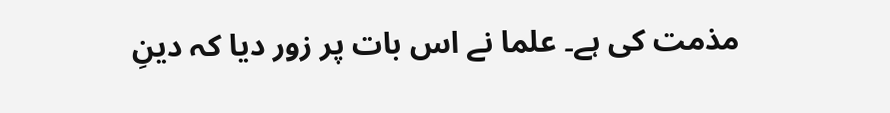مذمت کی ہے۔ علما نے اس بات پر زور دیا کہ دینِ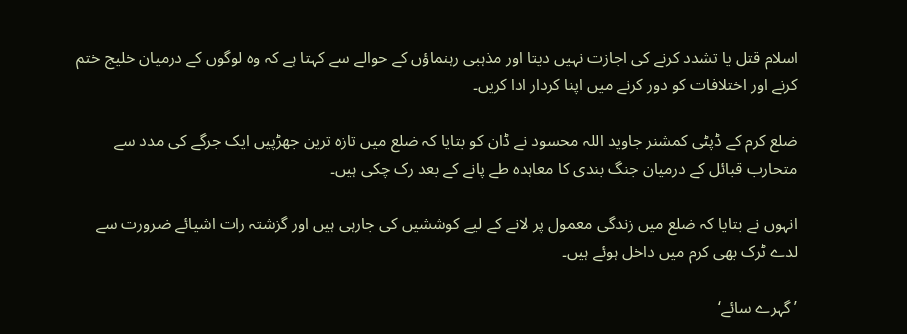اسلام قتل یا تشدد کرنے کی اجازت نہیں دیتا اور مذہبی رہنماؤں کے حوالے سے کہتا ہے کہ وہ لوگوں کے درمیان خلیج ختم کرنے اور اختلافات کو دور کرنے میں اپنا کردار ادا کریں۔

ضلع کرم کے ڈپٹی کمشنر جاوید اللہ محسود نے ڈان کو بتایا کہ ضلع میں تازہ ترین جھڑپیں ایک جرگے کی مدد سے متحارب قبائل کے درمیان جنگ بندی کا معاہدہ طے پانے کے بعد رک چکی ہیں۔

انہوں نے بتایا کہ ضلع میں زندگی معمول پر لانے کے لیے کوششیں کی جارہی ہیں اور گزشتہ رات اشیائے ضرورت سے لدے ٹرک بھی کرم میں داخل ہوئے ہیں۔

’گہرے سائے‘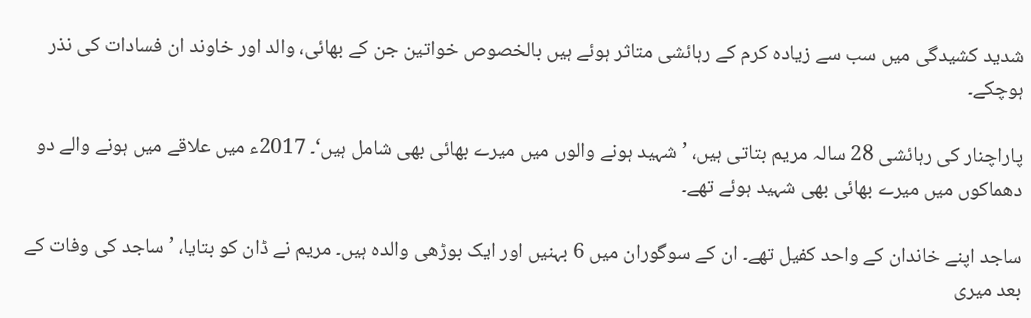شدید کشیدگی میں سب سے زیادہ کرم کے رہائشی متاثر ہوئے ہیں بالخصوص خواتین جن کے بھائی، والد اور خاوند ان فسادات کی نذر ہوچکے۔

پاراچنار کی رہائشی 28 سالہ مریم بتاتی ہیں، ’شہید ہونے والوں میں میرے بھائی بھی شامل ہیں‘۔ 2017ء میں علاقے میں ہونے والے دو دھماکوں میں میرے بھائی بھی شہید ہوئے تھے۔

ساجد اپنے خاندان کے واحد کفیل تھے۔ ان کے سوگوران میں 6 بہنیں اور ایک بوڑھی والدہ ہیں۔ مریم نے ڈان کو بتایا، ’ساجد کی وفات کے بعد میری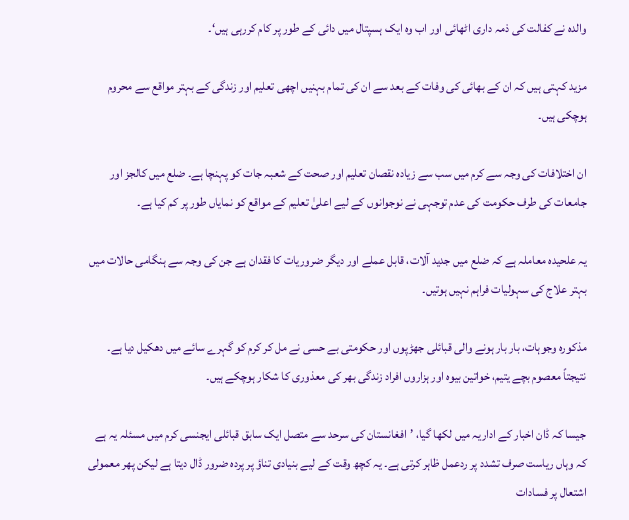والدہ نے کفالت کی ذمہ داری اٹھائی اور اب وہ ایک ہسپتال میں دائی کے طور پر کام کررہی ہیں‘۔

مزید کہتی ہیں کہ ان کے بھائی کی وفات کے بعد سے ان کی تمام بہنیں اچھی تعلیم اور زندگی کے بہتر مواقع سے محروم ہوچکی ہیں۔

ان اختلافات کی وجہ سے کرم میں سب سے زیادہ نقصان تعلیم اور صحت کے شعبہ جات کو پہنچا ہے۔ ضلع میں کالجز اور جامعات کی طرف حکومت کی عدم توجہی نے نوجوانوں کے لیے اعلیٰ تعلیم کے مواقع کو نمایاں طور پر کم کیا ہے۔

یہ علحیدہ معاملہ ہے کہ ضلع میں جدید آلات، قابل عملے اور دیگر ضروریات کا فقدان ہے جن کی وجہ سے ہنگامی حالات میں بہتر علاج کی سہولیات فراہم نہیں ہوتیں۔

مذکورہ وجوہات، بار بار ہونے والی قبائلی جھڑپوں اور حکومتی بے حسی نے مل کر کرم کو گہرے سائے میں دھکیل دیا ہے۔ نتیجتاً معصوم بچے یتیم، خواتین بیوہ اور ہزاروں افراد زندگی بھر کی معذوری کا شکار ہوچکے ہیں۔

جیسا کہ ڈان اخبار کے اداریہ میں لکھا گیا، ’افغانستان کی سرحد سے متصل ایک سابق قبائلی ایجنسی کرم میں مسئلہ یہ ہے کہ وہاں ریاست صرف تشدد پر ردعمل ظاہر کرتی ہے۔ یہ کچھ وقت کے لیے بنیادی تناؤ پر پردہ ضرور ڈال دیتا ہے لیکن پھر معمولی اشتعال پر فسادات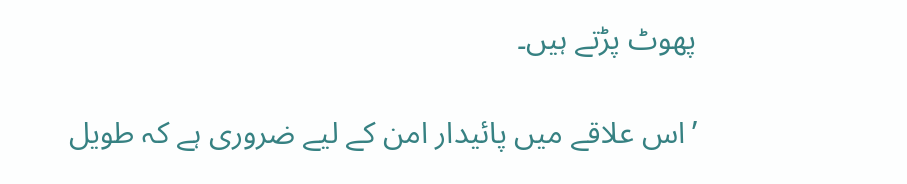پھوٹ پڑتے ہیں۔

’اس علاقے میں پائیدار امن کے لیے ضروری ہے کہ طویل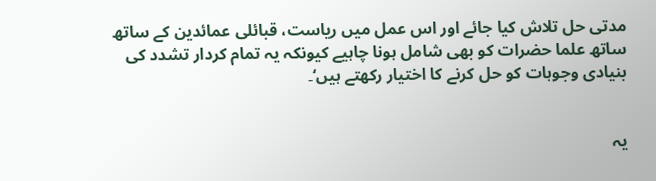مدتی حل تلاش کیا جائے اور اس عمل میں ریاست، قبائلی عمائدین کے ساتھ ساتھ علما حضرات کو بھی شامل ہونا چاہیے کیونکہ یہ تمام کردار تشدد کی بنیادی وجوہات کو حل کرنے کا اختیار رکھتے ہیں‘۔


یہ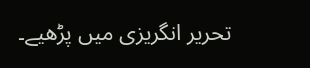تحریر انگریزی میں پڑھیے۔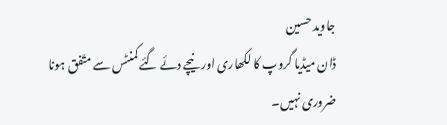جاوید حسین
ڈان میڈیا گروپ کا لکھاری اور نیچے دئے گئے کمنٹس سے متّفق ہونا ضروری نہیں۔